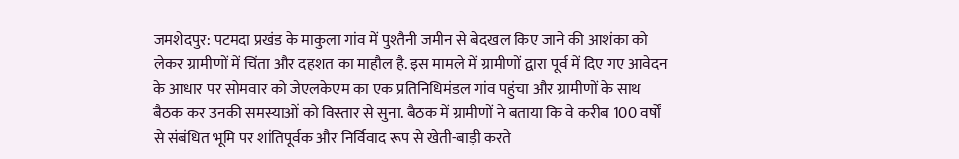जमशेदपुर: पटमदा प्रखंड के माकुला गांव में पुश्तैनी जमीन से बेदखल किए जाने की आशंका को लेकर ग्रामीणों में चिंता और दहशत का माहौल है. इस मामले में ग्रामीणों द्वारा पूर्व में दिए गए आवेदन के आधार पर सोमवार को जेएलकेएम का एक प्रतिनिधिमंडल गांव पहुंचा और ग्रामीणों के साथ बैठक कर उनकी समस्याओं को विस्तार से सुना. बैठक में ग्रामीणों ने बताया कि वे करीब 100 वर्षों से संबंधित भूमि पर शांतिपूर्वक और निर्विवाद रूप से खेती-बाड़ी करते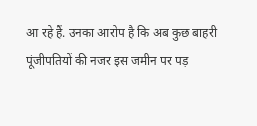आ रहे हैं. उनका आरोप है कि अब कुछ बाहरी पूंजीपतियों की नजर इस जमीन पर पड़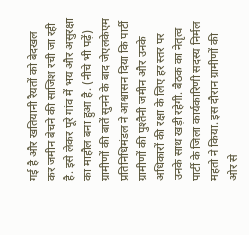गई है और खतियानी रैयतों को बेदखल कर जमीन बेचने की साजिश रची जा रही है. इसे लेकर पूरे गांव में भय और असुरक्षा का माहौल बना हुआ है. (नीचे भी पढ़ें)
ग्रामीणों की बातें सुनने के बाद जेएलकेएम प्रतिनिधिमंडल ने आश्वासन दिया कि पार्टी ग्रामीणों की पुश्तैनी जमीन और उनके अधिकारों की रक्षा के लिए हर स्तर पर उनके साथ खड़ी रहेगी. बैठक का नेतृत्व पार्टी के जिला कार्यकारिणी सदस्य निर्मल महतो ने किया. इस दौरान ग्रामीणों की ओर से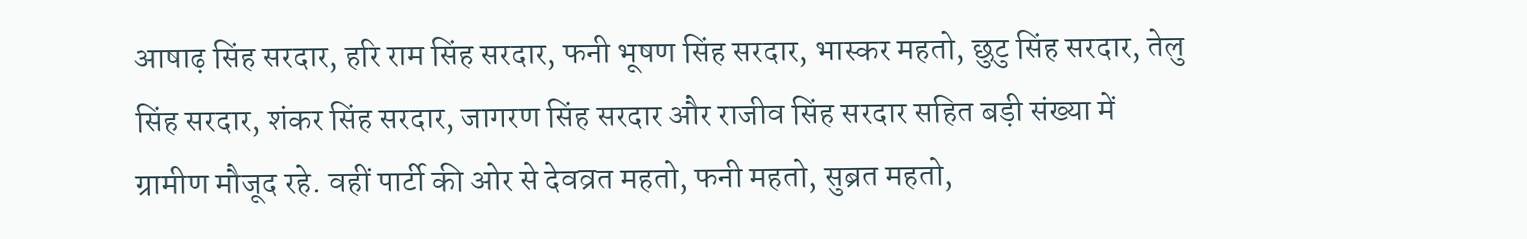आषाढ़ सिंह सरदार, हरि राम सिंह सरदार, फनी भूषण सिंह सरदार, भास्कर महतो, छुटु सिंह सरदार, तेलु सिंह सरदार, शंकर सिंह सरदार, जागरण सिंह सरदार और राजीव सिंह सरदार सहित बड़ी संख्या में ग्रामीण मौजूद रहे. वहीं पार्टी की ओर से देवव्रत महतो, फनी महतो, सुब्रत महतो,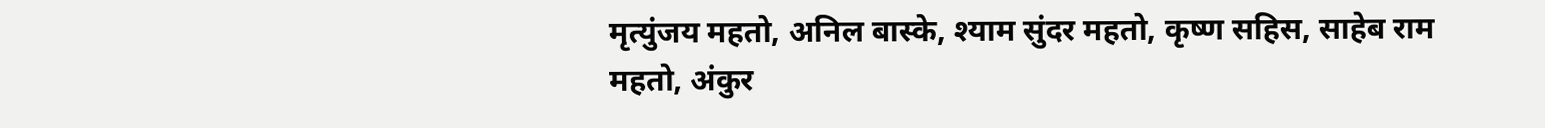मृत्युंजय महतो, अनिल बास्के, श्याम सुंदर महतो, कृष्ण सहिस, साहेब राम महतो, अंकुर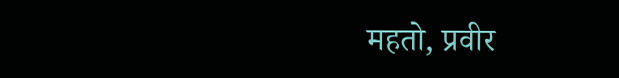महतो, प्रवीर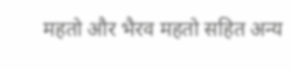महतो और भैरव महतो सहित अन्य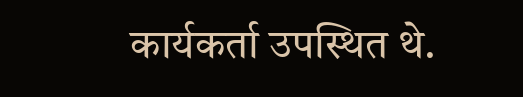कार्यकर्ता उपस्थित थे.